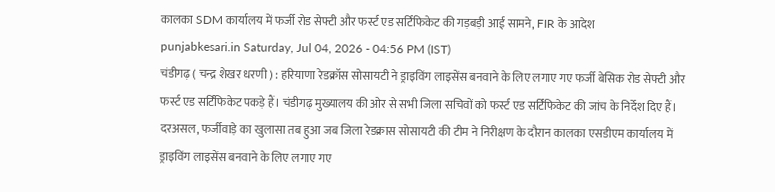कालका SDM कार्यालय में फर्जी रोड सेफ्टी और फर्स्ट एड सर्टिफिकेट की गड़बड़ी आई सामने, FIR के आदेश
punjabkesari.in Saturday, Jul 04, 2026 - 04:56 PM (IST)
चंडीगढ़ ( चन्द्र शेखर धरणी ) : हरियाणा रेडक्रॉस सोसायटी ने ड्राइविंग लाइसेंस बनवाने के लिए लगाए गए फर्जी बेसिक रोड सेफ्टी और फर्स्ट एड सर्टिफिकेट पकड़े हैं। चंडीगढ़ मुख्यालय की ओर से सभी जिला सचिवों को फर्स्ट एड सर्टिफिकेट की जांच के निर्देश दिए हैं। दरअसल, फर्जीवाड़े का खुलासा तब हुआ जब जिला रेडक्रास सोसायटी की टीम ने निरीक्षण के दौरान कालका एसडीएम कार्यालय में ड्राइविंग लाइसेंस बनवाने के लिए लगाए गए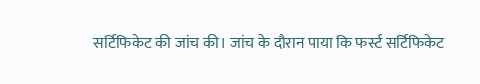सर्टिफिकेट की जांच की। जांच के दौरान पाया कि फर्स्ट सर्टिफिकेट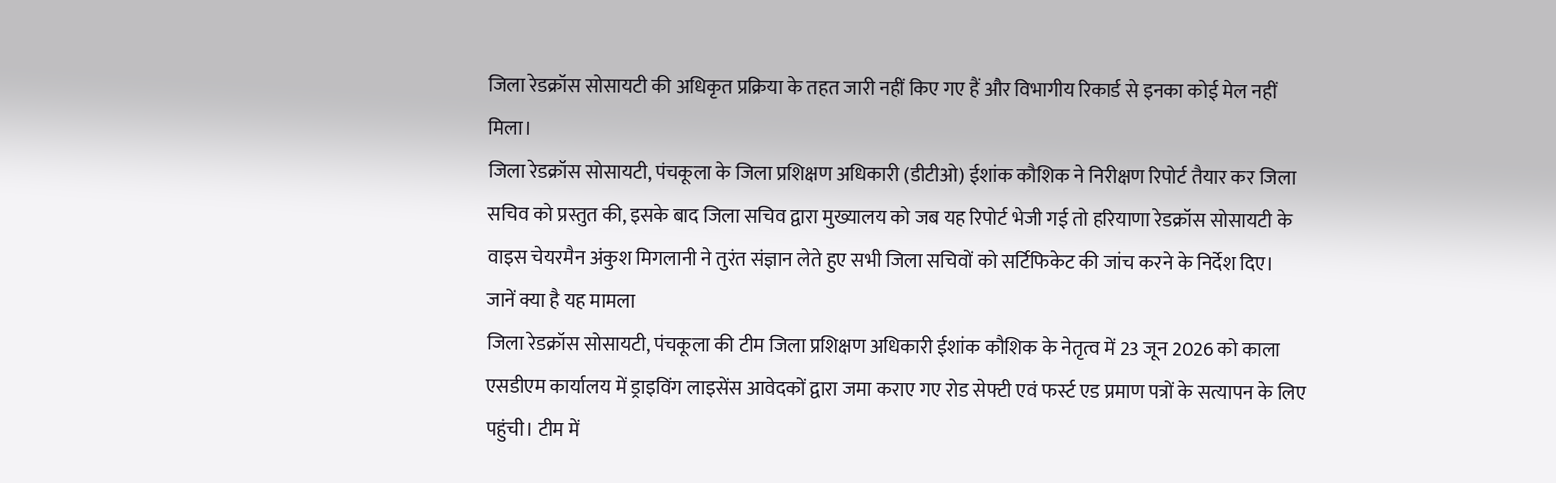जिला रेडक्रॉस सोसायटी की अधिकृत प्रक्रिया के तहत जारी नहीं किए गए हैं और विभागीय रिकार्ड से इनका कोई मेल नहीं मिला।
जिला रेडक्रॉस सोसायटी, पंचकूला के जिला प्रशिक्षण अधिकारी (डीटीओ) ईशांक कौशिक ने निरीक्षण रिपोर्ट तैयार कर जिला सचिव को प्रस्तुत की, इसके बाद जिला सचिव द्वारा मुख्यालय को जब यह रिपोर्ट भेजी गई तो हरियाणा रेडक्रॉस सोसायटी के वाइस चेयरमैन अंकुश मिगलानी ने तुरंत संज्ञान लेते हुए सभी जिला सचिवों को सर्टिफिकेट की जांच करने के निर्देश दिए।
जानें क्या है यह मामला
जिला रेडक्रॉस सोसायटी, पंचकूला की टीम जिला प्रशिक्षण अधिकारी ईशांक कौशिक के नेतृत्व में 23 जून 2026 को काला एसडीएम कार्यालय में ड्राइविंग लाइसेंस आवेदकों द्वारा जमा कराए गए रोड सेफ्टी एवं फर्स्ट एड प्रमाण पत्रों के सत्यापन के लिए पहुंची। टीम में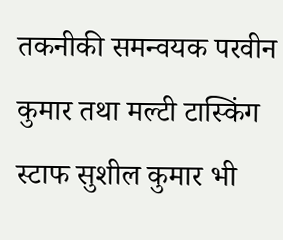तकनीकी समन्वयक परवीन कुमार तथा मल्टी टास्किंग स्टाफ सुशील कुमार भी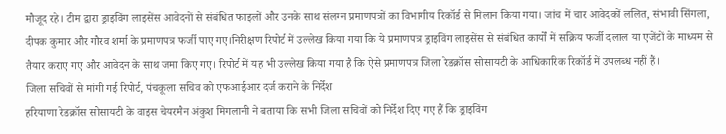मौजूद रहे। टीम द्वारा ड्राइविंग लाइसेंस आवेदनों से संबंधित फाइलों और उनके साथ संलग्न प्रमाणपत्रों का विभागीय रिकॉर्ड से मिलान किया गया। जांच में चार आवेदकों ललित, संभावी सिंगला, दीपक कुमार और गौरव शर्मा के प्रमाणपत्र फर्जी पाए गए।निरीक्षण रिपोर्ट में उल्लेख किया गया कि ये प्रमाणपत्र ड्राइविंग लाइसेंस से संबंधित कार्यों में सक्रिय फर्जी दलाल या एजेंटों के माध्यम से तैयार कराए गए और आवेदन के साथ जमा किए गए। रिपोर्ट में यह भी उल्लेख किया गया है कि ऐसे प्रमाणपत्र जिला रेडक्रॉस सोसायटी के आधिकारिक रिकॉर्ड में उपलब्ध नहीं हैं।
जिला सचिवों से मांगी गई रिपोर्ट, पंचकूला सचिव को एफआईआर दर्ज कराने के निर्देश
हरियाणा रेडक्रॉस सोसायटी के वाइस चेयरमैन अंकुश मिगलानी ने बताया कि सभी जिला सचिवों को निर्देश दिए गए हैं कि ड्राइविंग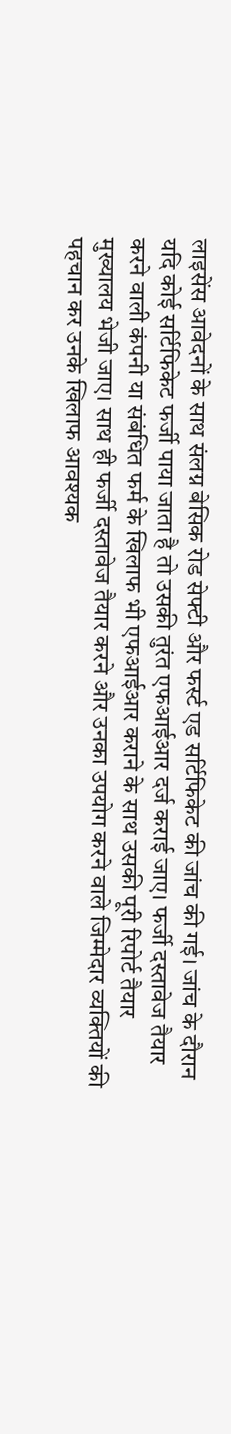लाइसेंस आवेदनों के साथ संलग्न बेसिक रोड सेफ्टी और फर्स्ट एड सर्टिफिकेट की जांच की गई। जांच के दौरान यदि कोई सर्टिफिकेट फर्जी पाया जाता है तो उसकी तुरंत एफआईआर दर्ज कराई जाए। फर्जी दस्तावेज तैयार करने वाली कंपनी या संबंधित फर्म के खिलाफ भी एफआईआर कराने के साथ उसकी पूरी रिपोर्ट तैयार मुख्यालय भेजी जाए। साथ ही फर्जी दस्तावेज तैयार करने और उनका उपयोग करने वाले जिम्मेदार व्यक्तियों की पहचान कर उनके खिलाफ आवश्यक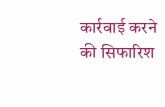कार्रवाई करने की सिफारिश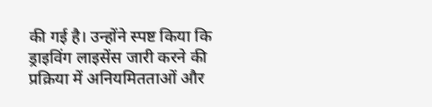की गई है। उन्होंने स्पष्ट किया कि ड्राइविंग लाइसेंस जारी करने की प्रक्रिया में अनियमितताओं और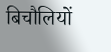बिचौलियों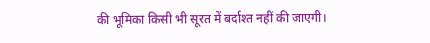की भूमिका किसी भी सूरत में बर्दाश्त नहीं की जाएगी।